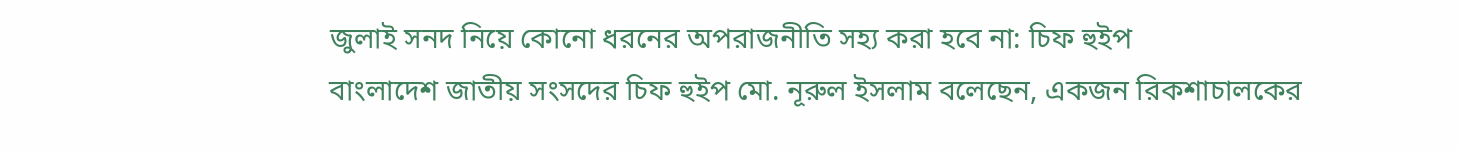জুলাই সনদ নিয়ে কোনো ধরনের অপরাজনীতি সহ্য করা হবে না: চিফ হুইপ
বাংলাদেশ জাতীয় সংসদের চিফ হুইপ মো. নূরুল ইসলাম বলেছেন, একজন রিকশাচালকের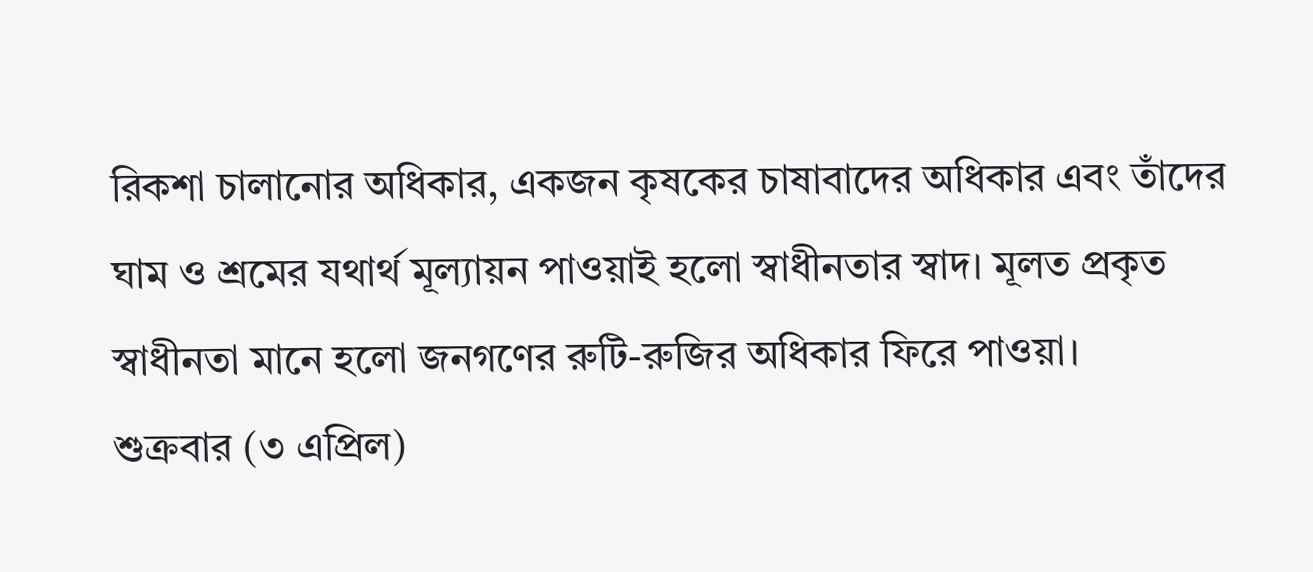রিকশা চালানোর অধিকার, একজন কৃষকের চাষাবাদের অধিকার এবং তাঁদের ঘাম ও শ্রমের যথার্থ মূল্যায়ন পাওয়াই হলো স্বাধীনতার স্বাদ। মূলত প্রকৃত স্বাধীনতা মানে হলো জনগণের রুটি-রুজির অধিকার ফিরে পাওয়া।
শুক্রবার (৩ এপ্রিল)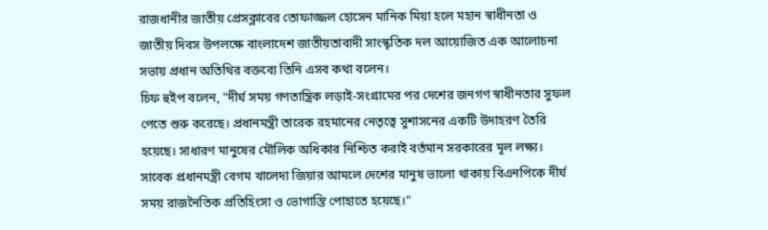রাজধানীর জাতীয় প্রেসক্লাবের তোফাজ্জল হোসেন মানিক মিয়া হলে মহান স্বাধীনতা ও জাতীয় দিবস উপলক্ষে বাংলাদেশ জাতীয়তাবাদী সাংস্কৃতিক দল আয়োজিত এক আলোচনা সভায় প্রধান অতিথির বক্তব্যে তিনি এসব কথা বলেন।
চিফ হুইপ বলেন, "দীর্ঘ সময় গণতান্ত্রিক লড়াই-সংগ্রামের পর দেশের জনগণ স্বাধীনতার সুফল পেতে শুরু করেছে। প্রধানমন্ত্রী তারেক রহমানের নেতৃত্বে সুশাসনের একটি উদাহরণ তৈরি হয়েছে। সাধারণ মানুষের মৌলিক অধিকার নিশ্চিত করাই বর্তমান সরকারের মূল লক্ষ্য। সাবেক প্রধানমন্ত্রী বেগম খালেদা জিয়ার আমলে দেশের মানুষ ভালো থাকায় বিএনপিকে দীর্ঘ সময় রাজনৈতিক প্রতিহিংসা ও ভোগান্তি পোহাতে হয়েছে।"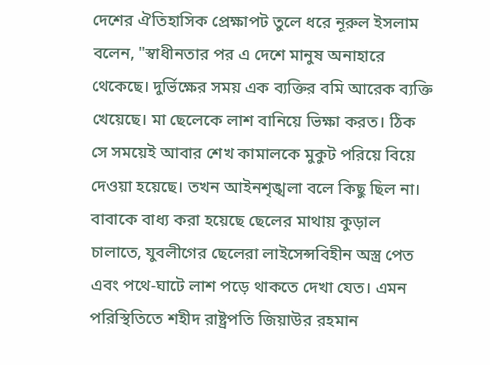দেশের ঐতিহাসিক প্রেক্ষাপট তুলে ধরে নূরুল ইসলাম বলেন, "স্বাধীনতার পর এ দেশে মানুষ অনাহারে থেকেছে। দুর্ভিক্ষের সময় এক ব্যক্তির বমি আরেক ব্যক্তি খেয়েছে। মা ছেলেকে লাশ বানিয়ে ভিক্ষা করত। ঠিক সে সময়েই আবার শেখ কামালকে মুকুট পরিয়ে বিয়ে দেওয়া হয়েছে। তখন আইনশৃঙ্খলা বলে কিছু ছিল না। বাবাকে বাধ্য করা হয়েছে ছেলের মাথায় কুড়াল চালাতে, যুবলীগের ছেলেরা লাইসেন্সবিহীন অস্ত্র পেত এবং পথে-ঘাটে লাশ পড়ে থাকতে দেখা যেত। এমন পরিস্থিতিতে শহীদ রাষ্ট্রপতি জিয়াউর রহমান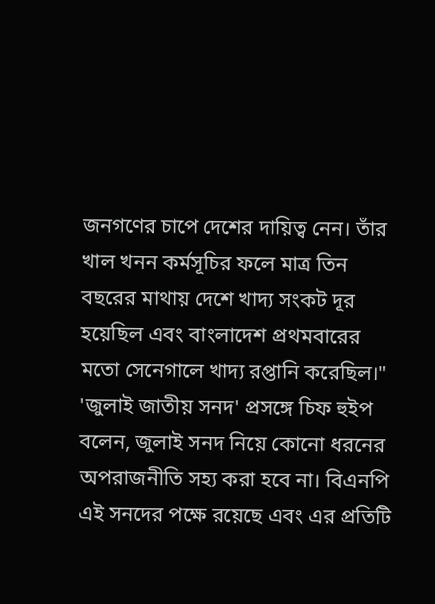জনগণের চাপে দেশের দায়িত্ব নেন। তাঁর খাল খনন কর্মসূচির ফলে মাত্র তিন বছরের মাথায় দেশে খাদ্য সংকট দূর হয়েছিল এবং বাংলাদেশ প্রথমবারের মতো সেনেগালে খাদ্য রপ্তানি করেছিল।"
'জুলাই জাতীয় সনদ' প্রসঙ্গে চিফ হুইপ বলেন, জুলাই সনদ নিয়ে কোনো ধরনের অপরাজনীতি সহ্য করা হবে না। বিএনপি এই সনদের পক্ষে রয়েছে এবং এর প্রতিটি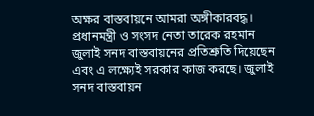অক্ষর বাস্তবায়নে আমরা অঙ্গীকারবদ্ধ। প্রধানমন্ত্রী ও সংসদ নেতা তারেক রহমান জুলাই সনদ বাস্তবায়নের প্রতিশ্রুতি দিয়েছেন এবং এ লক্ষ্যেই সরকার কাজ করছে। জুলাই সনদ বাস্তবায়ন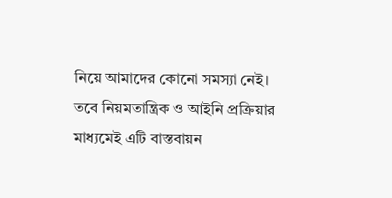নিয়ে আমাদের কোনো সমস্যা নেই। তবে নিয়মতান্ত্রিক ও আইনি প্রক্রিয়ার মাধ্যমেই এটি বাস্তবায়ন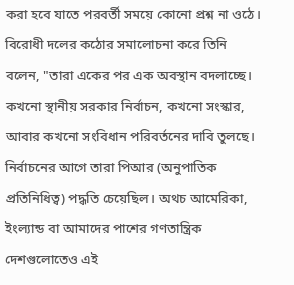করা হবে যাতে পরবর্তী সময়ে কোনো প্রশ্ন না ওঠে।
বিরোধী দলের কঠোর সমালোচনা করে তিনি বলেন, "তারা একের পর এক অবস্থান বদলাচ্ছে। কখনো স্থানীয় সরকার নির্বাচন, কখনো সংস্কার, আবার কখনো সংবিধান পরিবর্তনের দাবি তুলছে। নির্বাচনের আগে তারা পিআর (অনুপাতিক প্রতিনিধিত্ব) পদ্ধতি চেয়েছিল। অথচ আমেরিকা, ইংল্যান্ড বা আমাদের পাশের গণতান্ত্রিক দেশগুলোতেও এই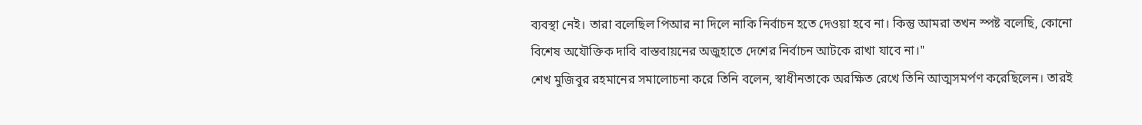ব্যবস্থা নেই। তারা বলেছিল পিআর না দিলে নাকি নির্বাচন হতে দেওয়া হবে না। কিন্তু আমরা তখন স্পষ্ট বলেছি, কোনো বিশেষ অযৌক্তিক দাবি বাস্তবায়নের অজুহাতে দেশের নির্বাচন আটকে রাখা যাবে না।"
শেখ মুজিবুর রহমানের সমালোচনা করে তিনি বলেন, স্বাধীনতাকে অরক্ষিত রেখে তিনি আত্মসমর্পণ করেছিলেন। তারই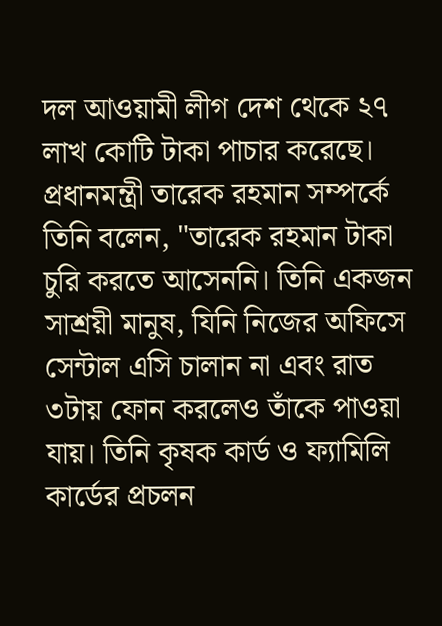দল আওয়ামী লীগ দেশ থেকে ২৭ লাখ কোটি টাকা পাচার করেছে। প্রধানমন্ত্রী তারেক রহমান সম্পর্কে তিনি বলেন, "তারেক রহমান টাকা চুরি করতে আসেননি। তিনি একজন সাশ্রয়ী মানুষ, যিনি নিজের অফিসে সেন্টাল এসি চালান না এবং রাত ৩টায় ফোন করলেও তাঁকে পাওয়া যায়। তিনি কৃষক কার্ড ও ফ্যামিলি কার্ডের প্রচলন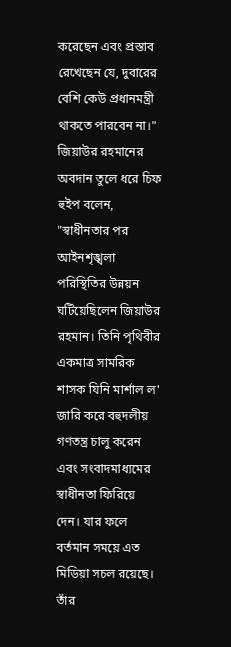করেছেন এবং প্রস্তাব রেখেছেন যে, দুবারের বেশি কেউ প্রধানমন্ত্রী থাকতে পারবেন না।"
জিয়াউর রহমানের অবদান তুলে ধরে চিফ হুইপ বলেন, "স্বাধীনতার পর আইনশৃঙ্খলা পরিস্থিতির উন্নয়ন ঘটিয়েছিলেন জিয়াউর রহমান। তিনি পৃথিবীর একমাত্র সামরিক শাসক যিনি মার্শাল ল' জারি করে বহুদলীয় গণতন্ত্র চালু করেন এবং সংবাদমাধ্যমের স্বাধীনতা ফিরিয়ে দেন। যার ফলে বর্তমান সময়ে এত মিডিয়া সচল রয়েছে। তাঁর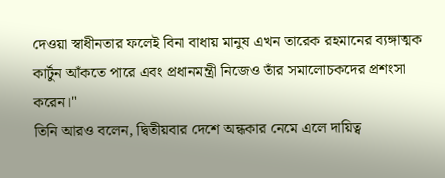দেওয়া স্বাধীনতার ফলেই বিনা বাধায় মানুষ এখন তারেক রহমানের ব্যঙ্গাত্মক কার্টুন আঁকতে পারে এবং প্রধানমন্ত্রী নিজেও তাঁর সমালোচকদের প্রশংসা করেন।"
তিনি আরও বলেন, দ্বিতীয়বার দেশে অন্ধকার নেমে এলে দায়িত্ব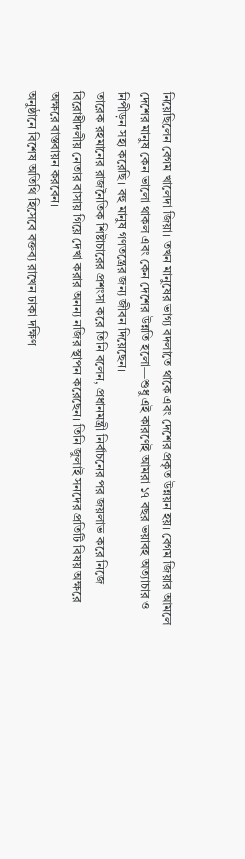নিয়েছিলেন বেগম খালেদা জিয়া। তখন মানুষের ভাগ্য বদলাতে থাকে এবং দেশের প্রকৃত উন্নয়ন হয়। বেগম জিয়ার আমলে দেশের মানুষ কেন ভালো থাকল এবং কেন দেশের উন্নতি হলো—শুধু এই কারণেই আমরা ১৭ বছর ভয়াবহ অত্যাচার ও নিপীড়ন সহ্য করেছি। বহু মানুষ গণতন্ত্রের জন্য জীবন দিয়েছেন।
তারেক রহমানের রাজনৈতিক শিষ্টাচারের প্রশংসা করে তিনি বলেন, প্রধানমন্ত্রী নির্বাচনের পর জয়লাভ করে নিজে বিরোধীদলীয় নেতার বাসায় গিয়ে দেখা করার অনন্য নজির স্থাপন করেছেন। তিনি জুলাই সনদের প্রতিটি বিষয় অক্ষরে অক্ষরে বাস্তবায়ন করবেন।
অনুষ্ঠানে বিশেষ অতিথি হিসেবে বক্তব্য রাখেন ঢাকা দক্ষিণ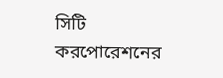সিটি করপোরেশনের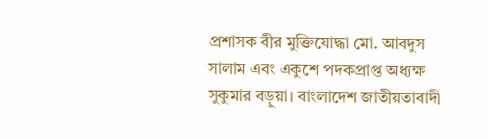প্রশাসক বীর মুক্তিযোদ্ধা মো. আবদুস সালাম এবং একুশে পদকপ্রাপ্ত অধ্যক্ষ সুকুমার বড়ুয়া। বাংলাদেশ জাতীয়তাবাদী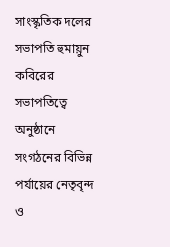সাংস্কৃতিক দলের সভাপতি হুমায়ুন কবিরের সভাপতিত্বে অনুষ্ঠানে সংগঠনের বিভিন্ন পর্যায়ের নেতৃবৃন্দ ও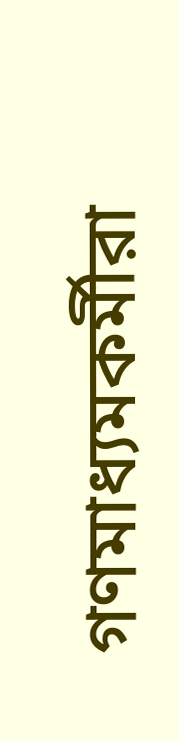গণমাধ্যমকর্মীরা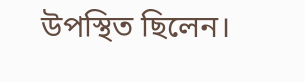উপস্থিত ছিলেন।